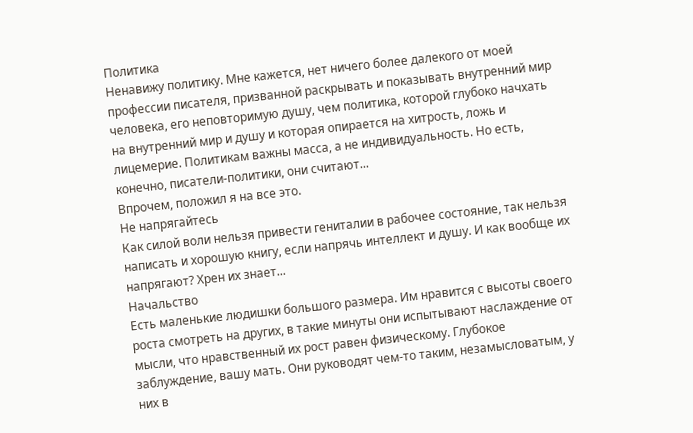Политика
Ненавижу политику. Мне кажется, нет ничего более далекого от моей профессии писателя, призванной раскрывать и показывать внутренний мир человека, его неповторимую душу, чем политика, которой глубоко начхать на внутренний мир и душу и которая опирается на хитрость, ложь и лицемерие. Политикам важны масса, а не индивидуальность. Но есть, конечно, писатели-политики, они считают...
Впрочем, положил я на все это.
Не напрягайтесь
Как силой воли нельзя привести гениталии в рабочее состояние, так нельзя написать и хорошую книгу, если напрячь интеллект и душу. И как вообще их напрягают? Хрен их знает...
Начальство
Есть маленькие людишки большого размера. Им нравится с высоты своего роста смотреть на других, в такие минуты они испытывают наслаждение от мысли, что нравственный их рост равен физическому. Глубокое заблуждение, вашу мать. Они руководят чем-то таким, незамысловатым, у них в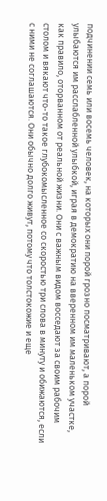подчинении семь или восемь человек, на которых они порой грозно посматривают, а порой улыбаются им расслабленной улыбкой, играя в демократию на вверенном им маленьком участке, как правило, оторванном от реальной жизни. Они с важным видом восседают за своим рабочим столом и вякают что-то такое глубокомысленное со скоростью три слова в минуту и обижаются, если с ними не соглашаются. Они обычно долго живут, потому что толстокожие и еще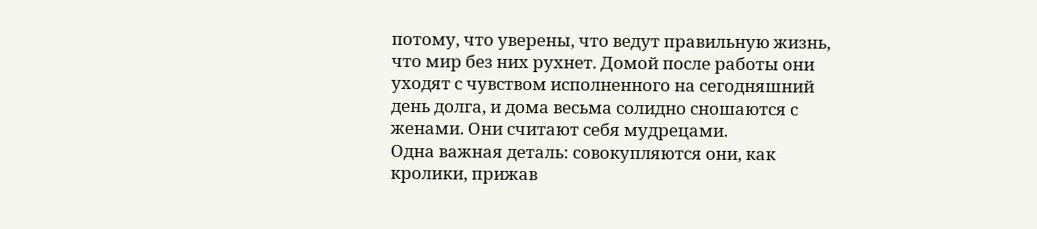потому, что уверены, что ведут правильную жизнь, что мир без них рухнет. Домой после работы они уходят с чувством исполненного на сегодняшний день долга, и дома весьма солидно сношаются с женами. Они считают себя мудрецами.
Одна важная деталь: совокупляются они, как кролики, прижав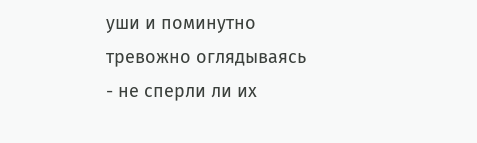уши и поминутно тревожно оглядываясь - не сперли ли их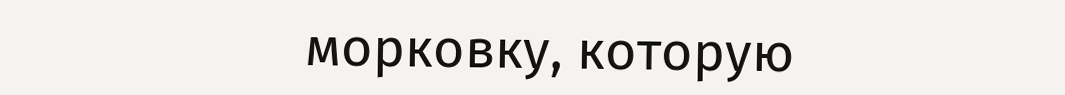морковку, которую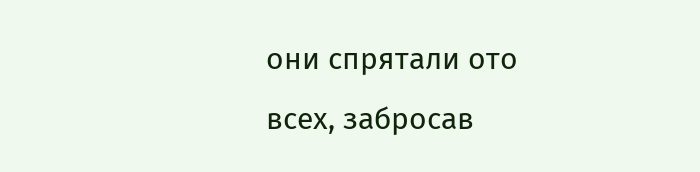они спрятали ото всех, забросав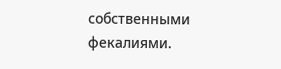собственными фекалиями.